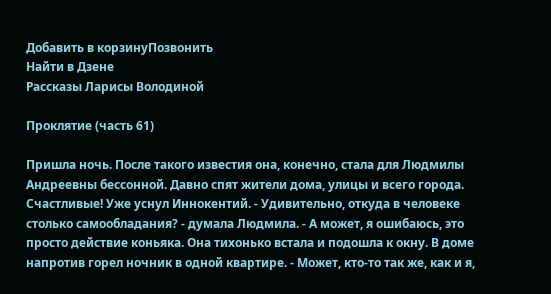Добавить в корзинуПозвонить
Найти в Дзене
Рассказы Ларисы Володиной

Проклятие (часть 61)

Пришла ночь. После такого известия она, конечно, стала для Людмилы Андреевны бессонной. Давно спят жители дома, улицы и всего города. Счастливые! Уже уснул Иннокентий. - Удивительно, откуда в человеке столько самообладания? - думала Людмила. - А может, я ошибаюсь, это просто действие коньяка. Она тихонько встала и подошла к окну. В доме напротив горел ночник в одной квартире. - Может, кто-то так же, как и я,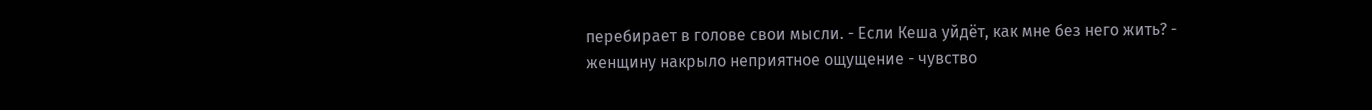перебирает в голове свои мысли. - Если Кеша уйдёт, как мне без него жить? - женщину накрыло неприятное ощущение - чувство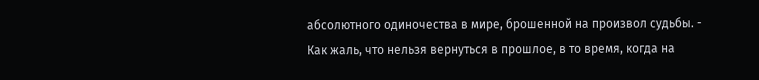абсолютного одиночества в мире, брошенной на произвол судьбы. - Как жаль, что нельзя вернуться в прошлое, в то время, когда на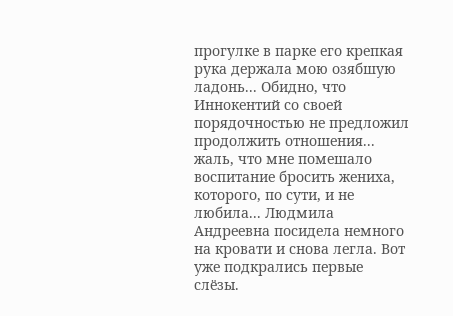прогулке в парке его крепкая рука держала мою озябшую ладонь... Обидно, что Иннокентий со своей порядочностью не предложил продолжить отношения... жаль, что мне помешало воспитание бросить жениха, которого, по сути, и не любила... Людмила Андреевна посидела немного на кровати и снова легла. Вот уже подкрались первые слёзы.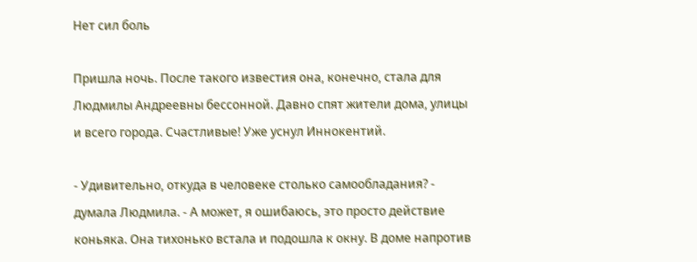Нет сил боль

Пришла ночь. После такого известия она, конечно, стала для Людмилы Андреевны бессонной. Давно спят жители дома, улицы и всего города. Счастливые! Уже уснул Иннокентий.

- Удивительно, откуда в человеке столько самообладания? - думала Людмила. - А может, я ошибаюсь, это просто действие коньяка. Она тихонько встала и подошла к окну. В доме напротив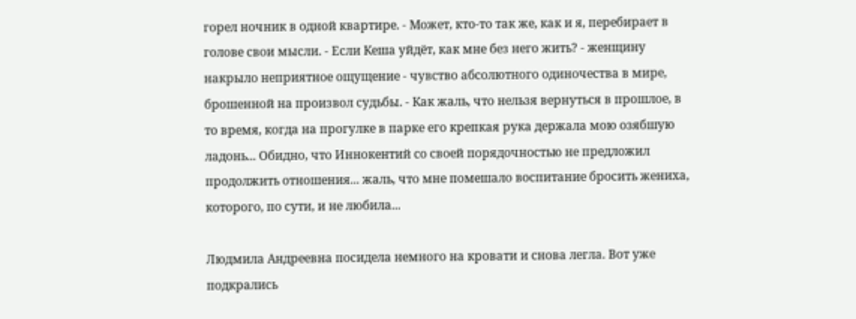горел ночник в одной квартире. - Может, кто-то так же, как и я, перебирает в голове свои мысли. - Если Кеша уйдёт, как мне без него жить? - женщину накрыло неприятное ощущение - чувство абсолютного одиночества в мире, брошенной на произвол судьбы. - Как жаль, что нельзя вернуться в прошлое, в то время, когда на прогулке в парке его крепкая рука держала мою озябшую ладонь... Обидно, что Иннокентий со своей порядочностью не предложил продолжить отношения... жаль, что мне помешало воспитание бросить жениха, которого, по сути, и не любила...

Людмила Андреевна посидела немного на кровати и снова легла. Вот уже подкрались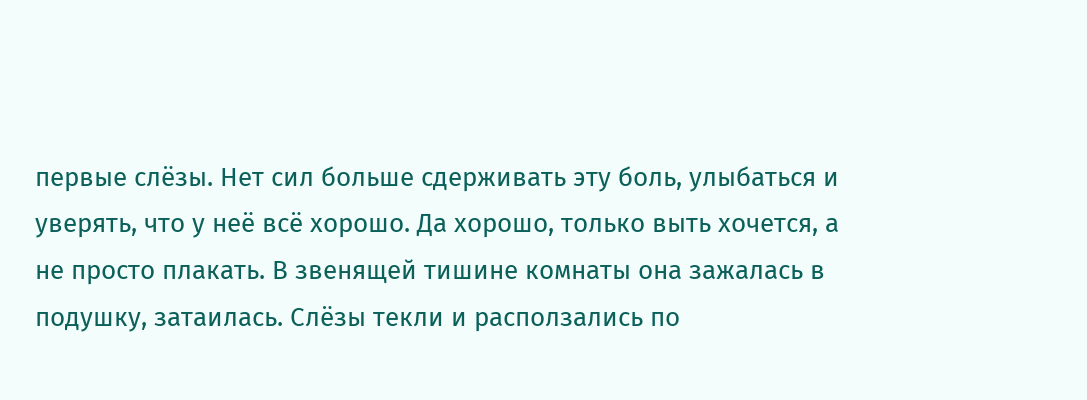первые слёзы. Нет сил больше сдерживать эту боль, улыбаться и уверять, что у неё всё хорошо. Да хорошо, только выть хочется, а не просто плакать. В звенящей тишине комнаты она зажалась в подушку, затаилась. Слёзы текли и расползались по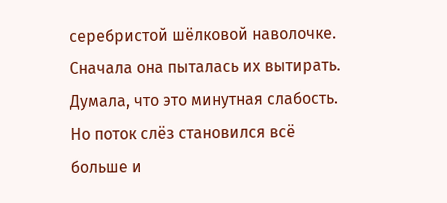серебристой шёлковой наволочке. Сначала она пыталась их вытирать. Думала, что это минутная слабость. Но поток слёз становился всё больше и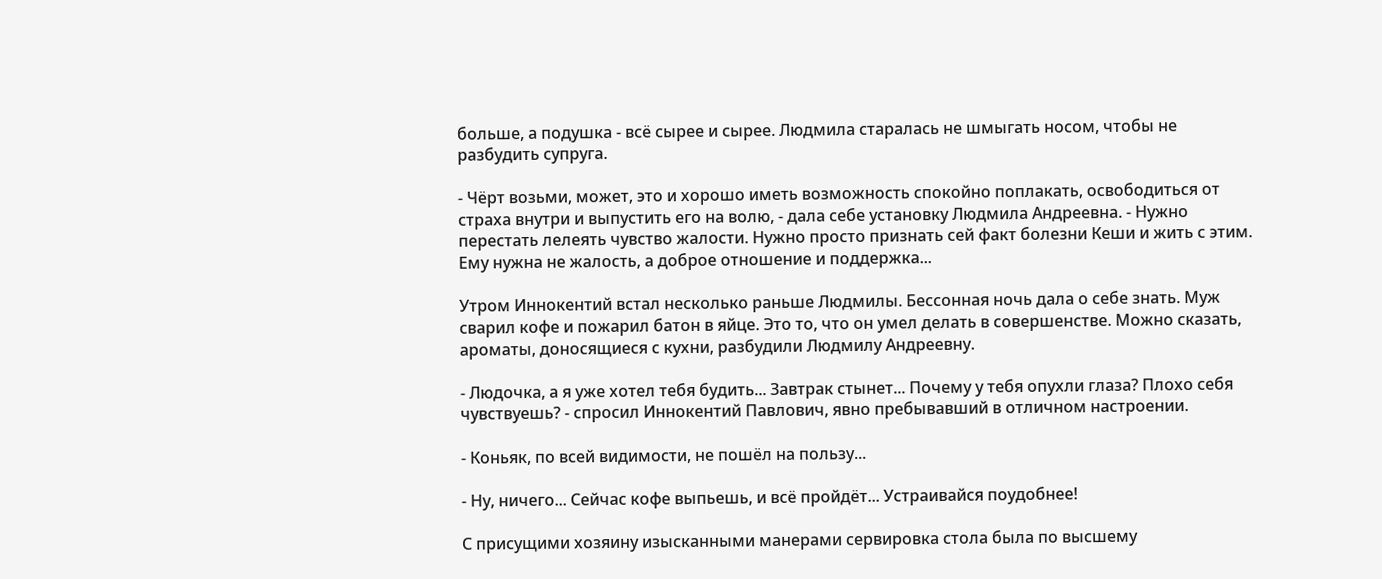больше, а подушка - всё сырее и сырее. Людмила старалась не шмыгать носом, чтобы не разбудить супруга.

- Чёрт возьми, может, это и хорошо иметь возможность спокойно поплакать, освободиться от страха внутри и выпустить его на волю, - дала себе установку Людмила Андреевна. - Нужно перестать лелеять чувство жалости. Нужно просто признать сей факт болезни Кеши и жить с этим. Ему нужна не жалость, а доброе отношение и поддержка...

Утром Иннокентий встал несколько раньше Людмилы. Бессонная ночь дала о себе знать. Муж сварил кофе и пожарил батон в яйце. Это то, что он умел делать в совершенстве. Можно сказать, ароматы, доносящиеся с кухни, разбудили Людмилу Андреевну.

- Людочка, а я уже хотел тебя будить... Завтрак стынет... Почему у тебя опухли глаза? Плохо себя чувствуешь? - спросил Иннокентий Павлович, явно пребывавший в отличном настроении.

- Коньяк, по всей видимости, не пошёл на пользу...

- Ну, ничего... Сейчас кофе выпьешь, и всё пройдёт... Устраивайся поудобнее!

С присущими хозяину изысканными манерами сервировка стола была по высшему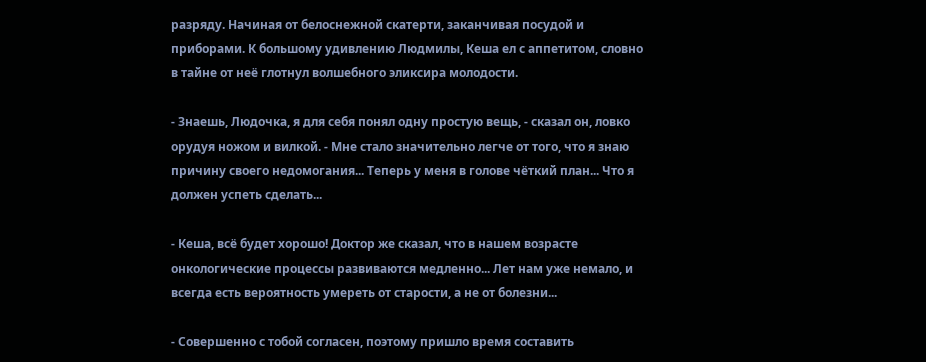разряду. Начиная от белоснежной скатерти, заканчивая посудой и приборами. К большому удивлению Людмилы, Кеша ел с аппетитом, словно в тайне от неё глотнул волшебного эликсира молодости.

- Знаешь, Людочка, я для себя понял одну простую вещь, - сказал он, ловко орудуя ножом и вилкой. - Мне стало значительно легче от того, что я знаю причину своего недомогания... Теперь у меня в голове чёткий план... Что я должен успеть сделать...

- Кеша, всё будет хорошо! Доктор же сказал, что в нашем возрасте онкологические процессы развиваются медленно... Лет нам уже немало, и всегда есть вероятность умереть от старости, а не от болезни...

- Совершенно с тобой согласен, поэтому пришло время составить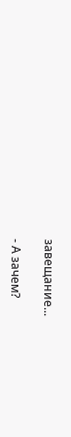завещание...

- А зачем?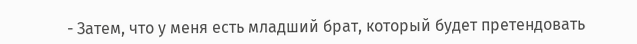- Затем, что у меня есть младший брат, который будет претендовать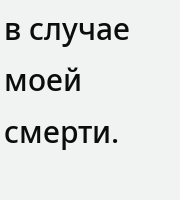в случае моей смерти.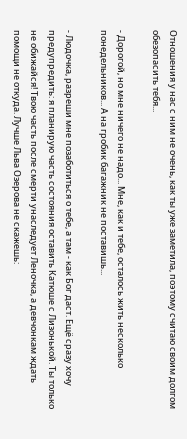Отношения у нас с ним не очень, как ты уже заметила, поэтому считаю своим долгом обезопасить тебя...

- Дорогой, но мне ничего не надо... Мне, как и тебе, осталось жить несколько понедельников... А на гробик багажник не поставишь...

- Людочка, разреши мне позаботиться о тебе, а там - как Бог даст. Ещё сразу хочу предупредить: я планирую часть состояния оставить Катюше с Лизонькой. Ты только не обижайся! Твою часть после смерти унаследует Леночка, а девчонкам ждать помощи не откуда. Лучше Льва Озерова не скажешь: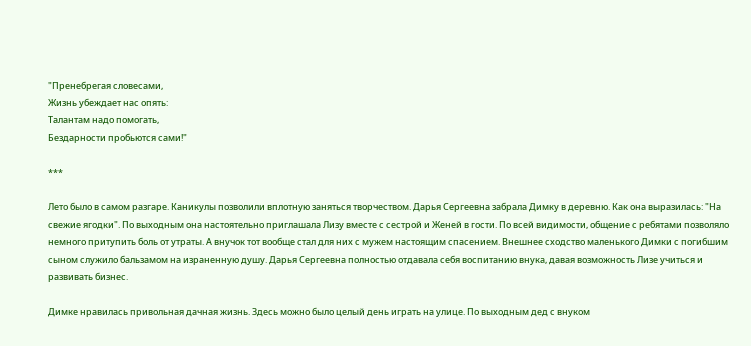"Пренебрегая словесами,
Жизнь убеждает нас опять:
Талантам надо помогать,
Бездарности пробьются сами!"

***

Лето было в самом разгаре. Каникулы позволили вплотную заняться творчеством. Дарья Сергеевна забрала Димку в деревню. Как она выразилась: "На свежие ягодки". По выходным она настоятельно приглашала Лизу вместе с сестрой и Женей в гости. По всей видимости, общение с ребятами позволяло немного притупить боль от утраты. А внучок тот вообще стал для них с мужем настоящим спасением. Внешнее сходство маленького Димки с погибшим сыном служило бальзамом на израненную душу. Дарья Сергеевна полностью отдавала себя воспитанию внука, давая возможность Лизе учиться и развивать бизнес.

Димке нравилась привольная дачная жизнь. Здесь можно было целый день играть на улице. По выходным дед с внуком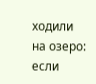ходили на озеро: если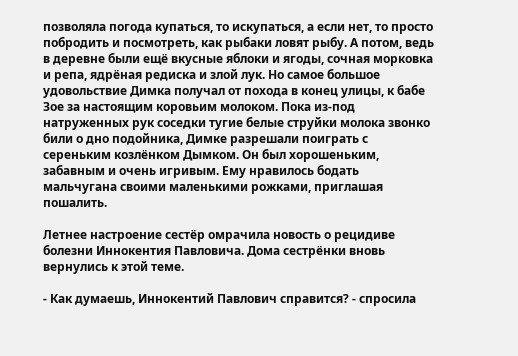позволяла погода купаться, то искупаться, а если нет, то просто побродить и посмотреть, как рыбаки ловят рыбу. А потом, ведь в деревне были ещё вкусные яблоки и ягоды, сочная морковка и репа, ядрёная редиска и злой лук. Но самое большое удовольствие Димка получал от похода в конец улицы, к бабе Зое за настоящим коровьим молоком. Пока из-под натруженных рук соседки тугие белые струйки молока звонко били о дно подойника, Димке разрешали поиграть с сереньким козлёнком Дымком. Он был хорошеньким, забавным и очень игривым. Ему нравилось бодать мальчугана своими маленькими рожками, приглашая пошалить.

Летнее настроение сестёр омрачила новость о рецидиве болезни Иннокентия Павловича. Дома сестрёнки вновь вернулись к этой теме.

- Как думаешь, Иннокентий Павлович справится? - спросила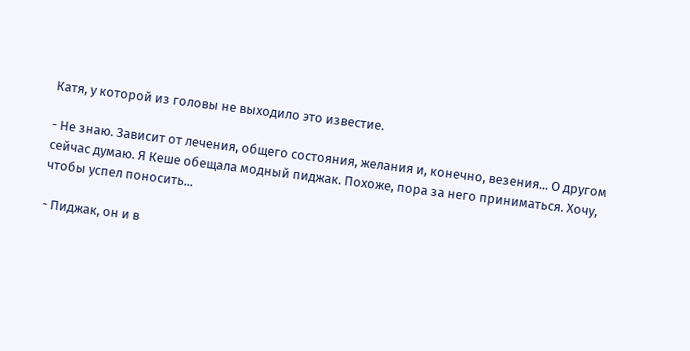Катя, у которой из головы не выходило это известие.

- Не знаю. Зависит от лечения, общего состояния, желания и, конечно, везения... О другом сейчас думаю. Я Кеше обещала модный пиджак. Похоже, пора за него приниматься. Хочу, чтобы успел поносить...

- Пиджак, он и в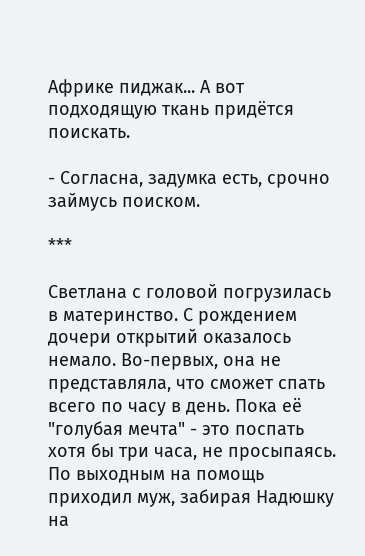Африке пиджак... А вот подходящую ткань придётся поискать.

- Согласна, задумка есть, срочно займусь поиском.

***

Светлана с головой погрузилась в материнство. С рождением дочери открытий оказалось немало. Во-первых, она не представляла, что сможет спать всего по часу в день. Пока её "голубая мечта" - это поспать хотя бы три часа, не просыпаясь. По выходным на помощь приходил муж, забирая Надюшку на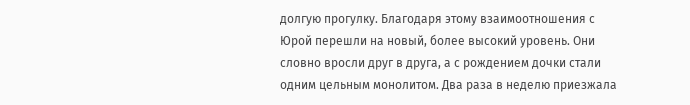долгую прогулку. Благодаря этому взаимоотношения с Юрой перешли на новый, более высокий уровень. Они словно вросли друг в друга, а с рождением дочки стали одним цельным монолитом. Два раза в неделю приезжала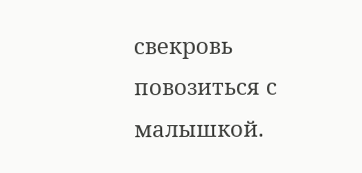свекровь повозиться с малышкой.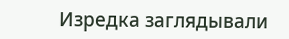Изредка заглядывали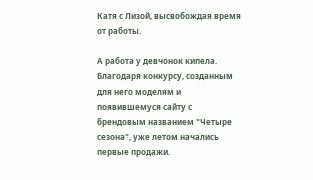Катя с Лизой, высвобождая время от работы.

А работа у девчонок кипела. Благодаря конкурсу, созданным для него моделям и появившемуся сайту с брендовым названием "Четыре сезона", уже летом начались первые продажи.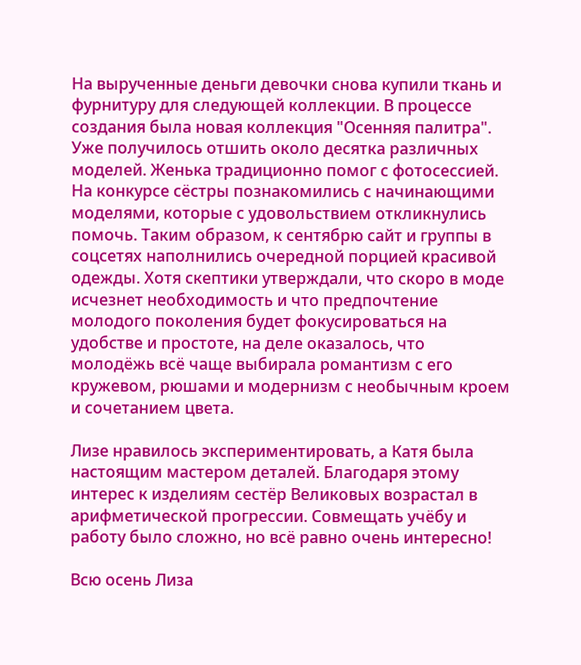На вырученные деньги девочки снова купили ткань и фурнитуру для следующей коллекции. В процессе создания была новая коллекция "Осенняя палитра". Уже получилось отшить около десятка различных моделей. Женька традиционно помог с фотосессией. На конкурсе сёстры познакомились с начинающими моделями, которые с удовольствием откликнулись помочь. Таким образом, к сентябрю сайт и группы в соцсетях наполнились очередной порцией красивой одежды. Хотя скептики утверждали, что скоро в моде исчезнет необходимость и что предпочтение молодого поколения будет фокусироваться на удобстве и простоте, на деле оказалось, что молодёжь всё чаще выбирала романтизм с его кружевом, рюшами и модернизм с необычным кроем и сочетанием цвета.

Лизе нравилось экспериментировать, а Катя была настоящим мастером деталей. Благодаря этому интерес к изделиям сестёр Великовых возрастал в арифметической прогрессии. Совмещать учёбу и работу было сложно, но всё равно очень интересно!

Всю осень Лиза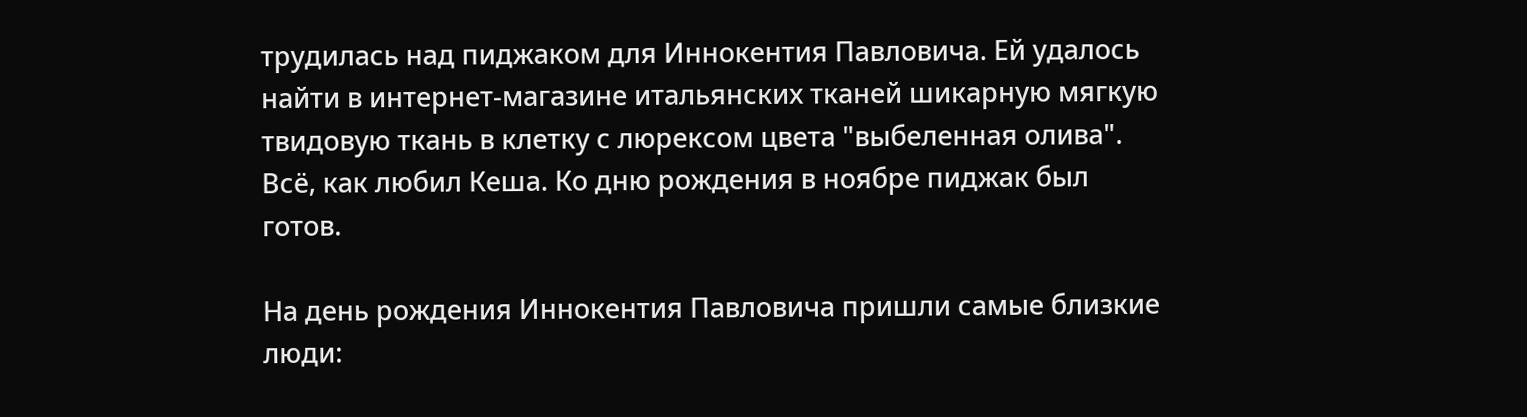трудилась над пиджаком для Иннокентия Павловича. Ей удалось найти в интернет-магазине итальянских тканей шикарную мягкую твидовую ткань в клетку с люрексом цвета "выбеленная олива". Всё, как любил Кеша. Ко дню рождения в ноябре пиджак был готов.

На день рождения Иннокентия Павловича пришли самые близкие люди: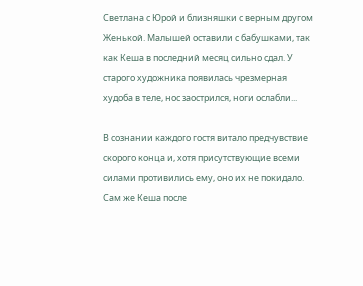Светлана с Юрой и близняшки с верным другом Женькой. Малышей оставили с бабушками, так как Кеша в последний месяц сильно сдал. У старого художника появилась чрезмерная худоба в теле, нос заострился, ноги ослабли...

В сознании каждого гостя витало предчувствие скорого конца и, хотя присутствующие всеми силами противились ему, оно их не покидало. Сам же Кеша после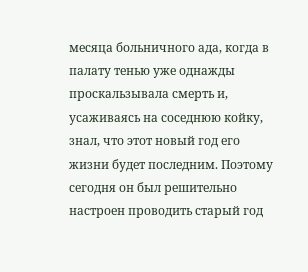месяца больничного ада, когда в палату тенью уже однажды проскальзывала смерть и, усаживаясь на соседнюю койку, знал, что этот новый год его жизни будет последним. Поэтому сегодня он был решительно настроен проводить старый год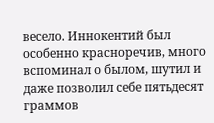весело. Иннокентий был особенно красноречив, много вспоминал о былом, шутил и даже позволил себе пятьдесят граммов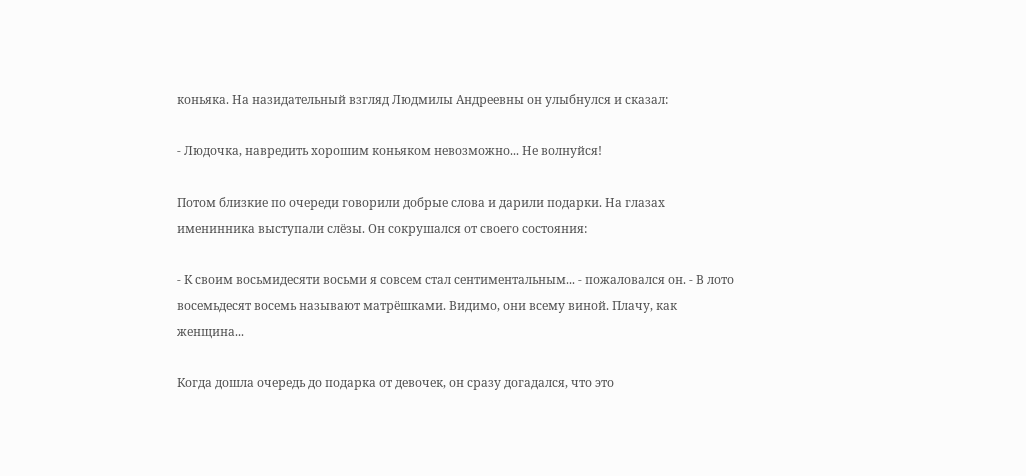коньяка. На назидательный взгляд Людмилы Андреевны он улыбнулся и сказал:

- Людочка, навредить хорошим коньяком невозможно... Не волнуйся!

Потом близкие по очереди говорили добрые слова и дарили подарки. На глазах именинника выступали слёзы. Он сокрушался от своего состояния:

- К своим восьмидесяти восьми я совсем стал сентиментальным... - пожаловался он. - В лото восемьдесят восемь называют матрёшками. Видимо, они всему виной. Плачу, как женщина...

Когда дошла очередь до подарка от девочек, он сразу догадался, что это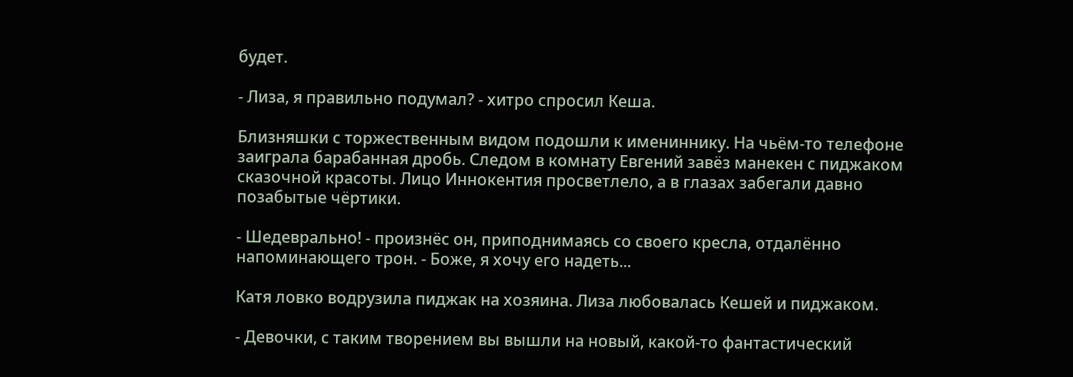будет.

- Лиза, я правильно подумал? - хитро спросил Кеша.

Близняшки с торжественным видом подошли к имениннику. На чьём-то телефоне заиграла барабанная дробь. Следом в комнату Евгений завёз манекен с пиджаком сказочной красоты. Лицо Иннокентия просветлело, а в глазах забегали давно позабытые чёртики.

- Шедеврально! - произнёс он, приподнимаясь со своего кресла, отдалённо напоминающего трон. - Боже, я хочу его надеть...

Катя ловко водрузила пиджак на хозяина. Лиза любовалась Кешей и пиджаком.

- Девочки, с таким творением вы вышли на новый, какой-то фантастический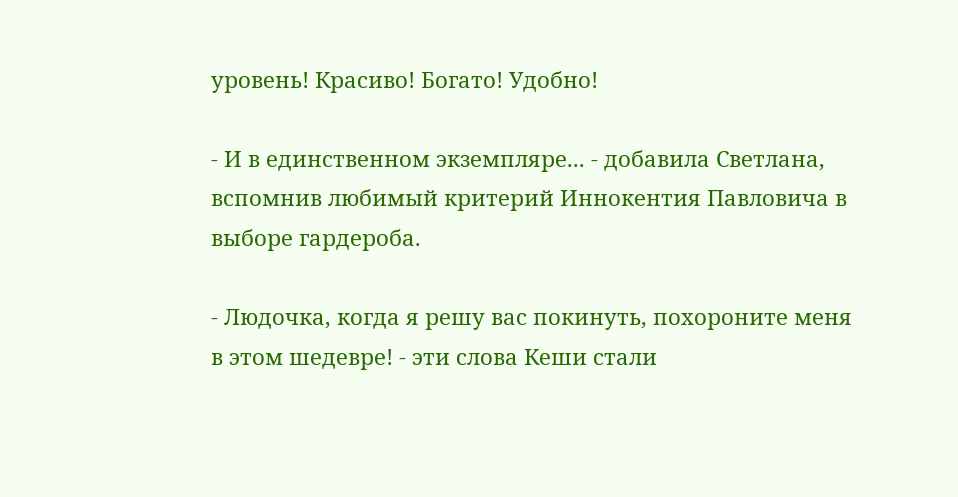уровень! Красиво! Богато! Удобно!

- И в единственном экземпляре... - добавила Светлана, вспомнив любимый критерий Иннокентия Павловича в выборе гардероба.

- Людочка, когда я решу вас покинуть, похороните меня в этом шедевре! - эти слова Кеши стали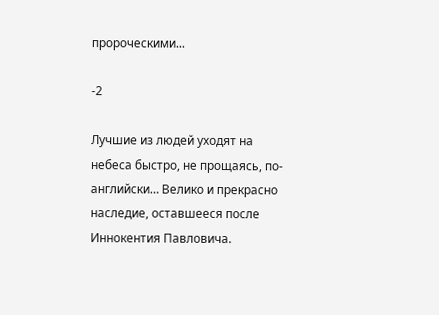пророческими...

-2

Лучшие из людей уходят на небеса быстро, не прощаясь, по-английски… Велико и прекрасно наследие, оставшееся после Иннокентия Павловича.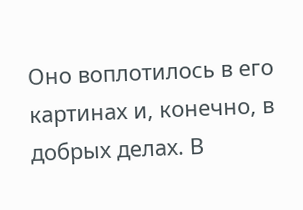Оно воплотилось в его картинах и, конечно, в добрых делах. В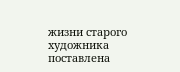жизни старого художника поставлена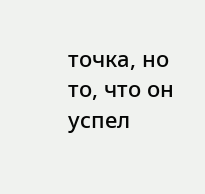точка, но то, что он успел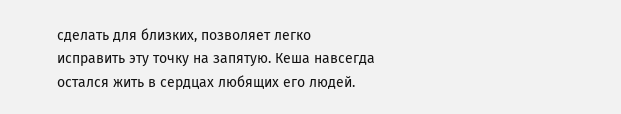сделать для близких, позволяет легко исправить эту точку на запятую. Кеша навсегда остался жить в сердцах любящих его людей.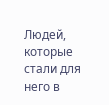Людей, которые стали для него в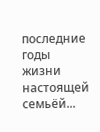последние годы жизни настоящей семьёй...